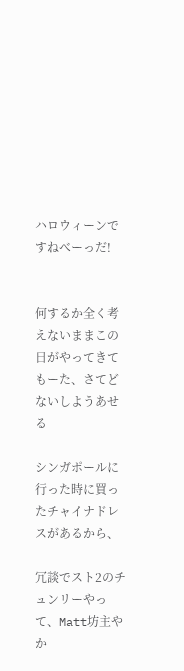ハロウィーンですねべーっだ!


何するか全く考えないままこの日がやってきてもーた、さてどないしようあせる

シンガポールに行った時に買ったチャイナドレスがあるから、

冗談でスト2のチュンリーやって、Matt坊主やか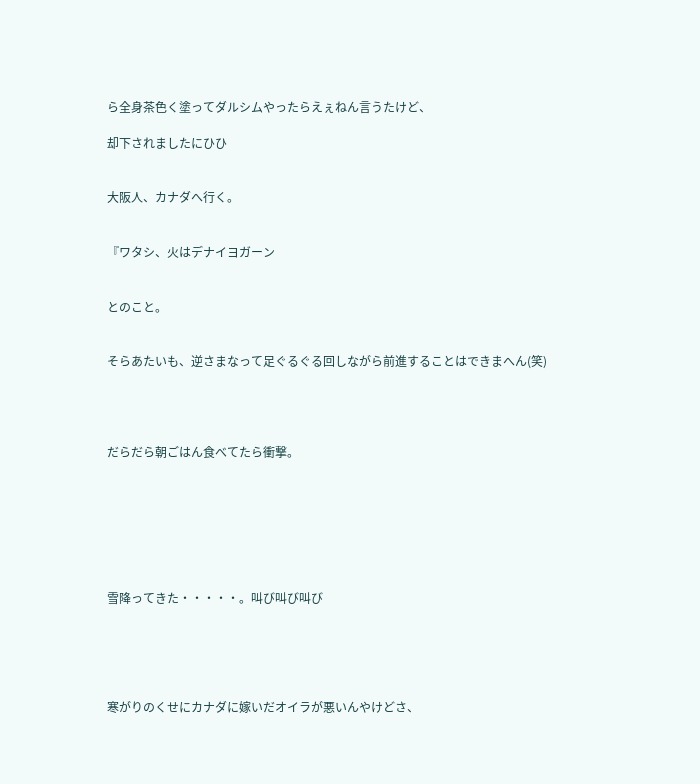ら全身茶色く塗ってダルシムやったらえぇねん言うたけど、

却下されましたにひひ


大阪人、カナダへ行く。


『ワタシ、火はデナイヨガーン


とのこと。


そらあたいも、逆さまなって足ぐるぐる回しながら前進することはできまへん(笑)




だらだら朝ごはん食べてたら衝撃。







雪降ってきた・・・・・。叫び叫び叫び





寒がりのくせにカナダに嫁いだオイラが悪いんやけどさ、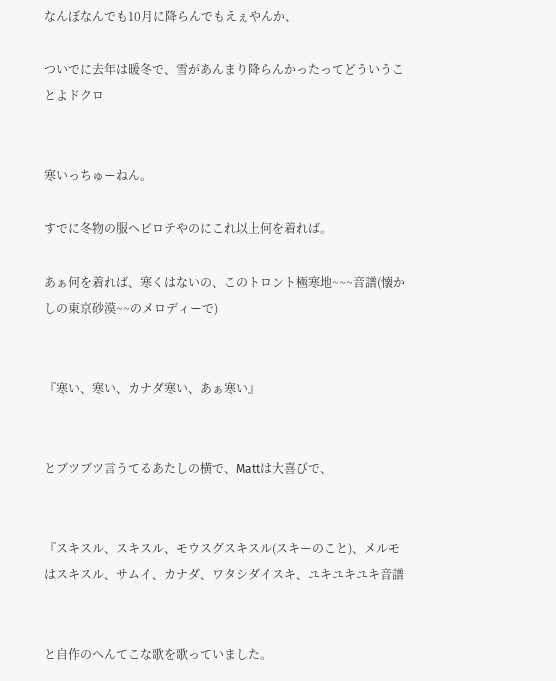なんぼなんでも10月に降らんでもえぇやんか、

ついでに去年は暖冬で、雪があんまり降らんかったってどういうことよドクロ


寒いっちゅーねん。

すでに冬物の服ヘビロテやのにこれ以上何を着れば。

あぁ何を着れば、寒くはないの、このトロント極寒地~~~音譜(懐かしの東京砂漠~~のメロディーで)


『寒い、寒い、カナダ寒い、あぁ寒い』


とブツブツ言うてるあたしの横で、Mattは大喜びで、


『スキスル、スキスル、モウスグスキスル(スキーのこと)、メルモはスキスル、サムイ、カナダ、ワタシダイスキ、ユキユキユキ音譜


と自作のへんてこな歌を歌っていました。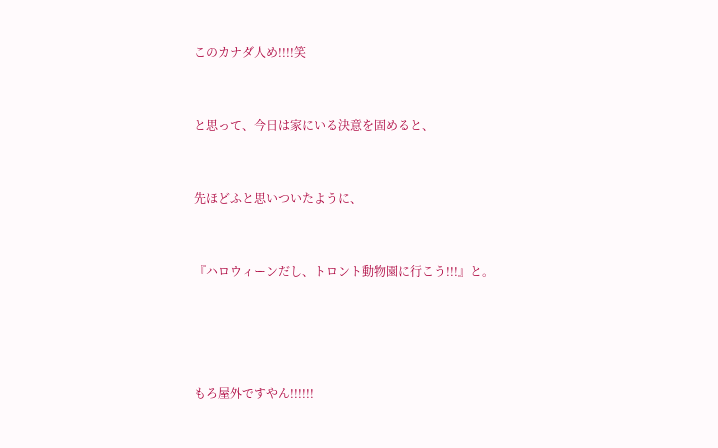このカナダ人め!!!!笑


と思って、今日は家にいる決意を固めると、


先ほどふと思いついたように、


『ハロウィーンだし、トロント動物園に行こう!!!』と。




もろ屋外ですやん!!!!!!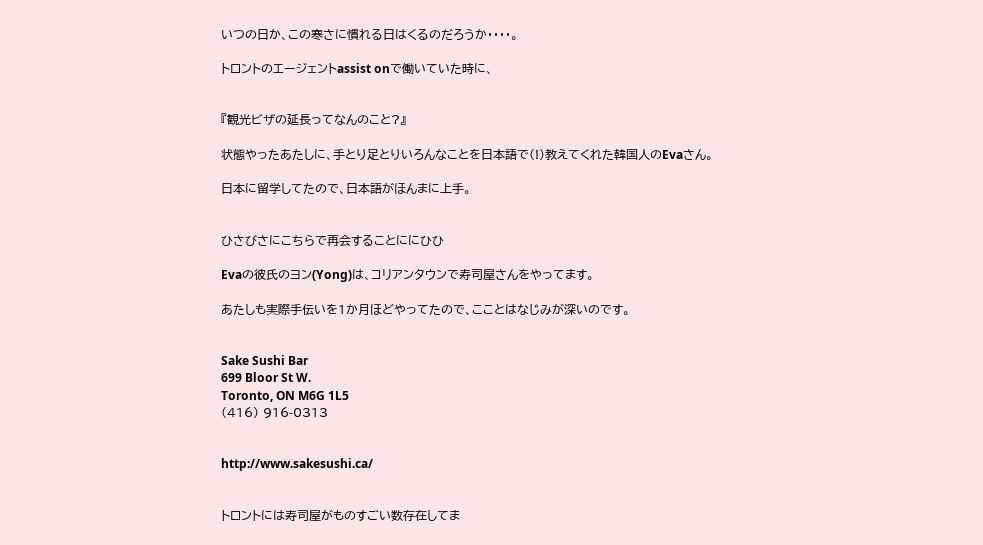いつの日か、この寒さに慣れる日はくるのだろうか・・・・。

トロントのエージェントassist onで働いていた時に、


『観光ビザの延長ってなんのこと?』

状態やったあたしに、手とり足とりいろんなことを日本語で(!)教えてくれた韓国人のEvaさん。

日本に留学してたので、日本語がほんまに上手。


ひさびさにこちらで再会することににひひ

Evaの彼氏のヨン(Yong)は、コリアンタウンで寿司屋さんをやってます。

あたしも実際手伝いを1か月ほどやってたので、こことはなじみが深いのです。


Sake Sushi Bar
699 Bloor St W.
Toronto, ON M6G 1L5
(416) 916-0313


http://www.sakesushi.ca/


トロントには寿司屋がものすごい数存在してま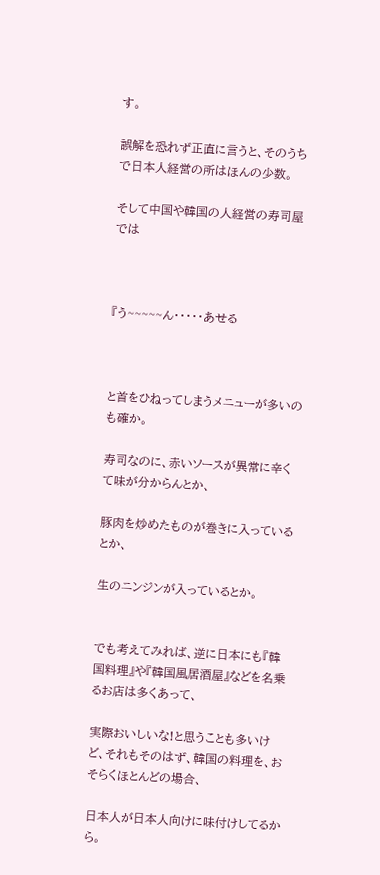す。

誤解を恐れず正直に言うと、そのうちで日本人経営の所はほんの少数。

そして中国や韓国の人経営の寿司屋では



『う~~~~~ん・・・・・あせる



と首をひねってしまうメニューが多いのも確か。

寿司なのに、赤いソースが異常に辛くて味が分からんとか、

豚肉を炒めたものが巻きに入っているとか、

生のニンジンが入っているとか。


でも考えてみれば、逆に日本にも『韓国料理』や『韓国風居酒屋』などを名乗るお店は多くあって、

実際おいしいな!と思うことも多いけど、それもそのはず、韓国の料理を、おそらくほとんどの場合、

日本人が日本人向けに味付けしてるから。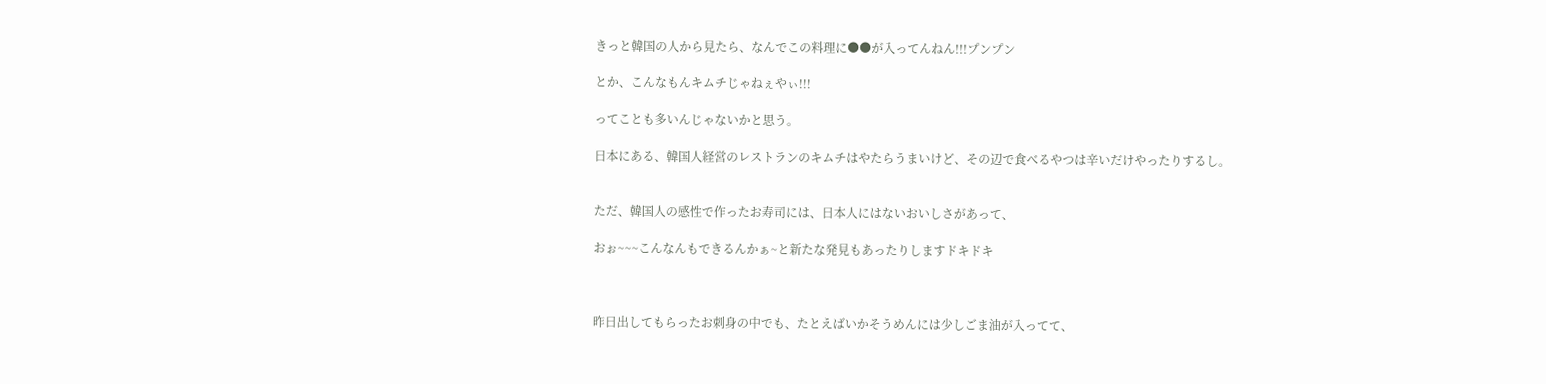きっと韓国の人から見たら、なんでこの料理に●●が入ってんねん!!!プンプン

とか、こんなもんキムチじゃねぇやぃ!!!

ってことも多いんじゃないかと思う。

日本にある、韓国人経営のレストランのキムチはやたらうまいけど、その辺で食べるやつは辛いだけやったりするし。


ただ、韓国人の感性で作ったお寿司には、日本人にはないおいしさがあって、

おぉ~~~こんなんもできるんかぁ~と新たな発見もあったりしますドキドキ



昨日出してもらったお刺身の中でも、たとえばいかそうめんには少しごま油が入ってて、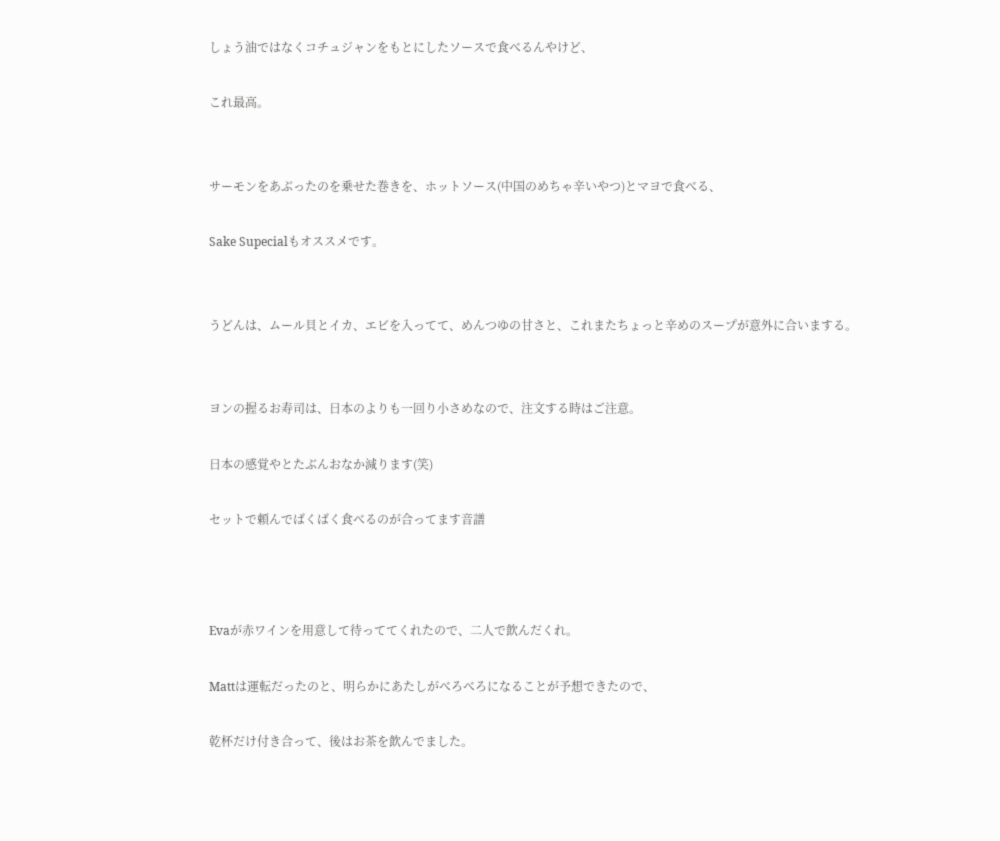しょう油ではなくコチュジャンをもとにしたソースで食べるんやけど、

これ最高。


サーモンをあぶったのを乗せた巻きを、ホットソース(中国のめちゃ辛いやつ)とマヨで食べる、

Sake Supecialもオススメです。


うどんは、ムール貝とイカ、エビを入ってて、めんつゆの甘さと、これまたちょっと辛めのスープが意外に合いまする。


ヨンの握るお寿司は、日本のよりも一回り小さめなので、注文する時はご注意。

日本の感覚やとたぶんおなか減ります(笑)

セットで頼んでばくばく食べるのが合ってます音譜



Evaが赤ワインを用意して待っててくれたので、二人で飲んだくれ。

Mattは運転だったのと、明らかにあたしがべろべろになることが予想できたので、

乾杯だけ付き合って、後はお茶を飲んでました。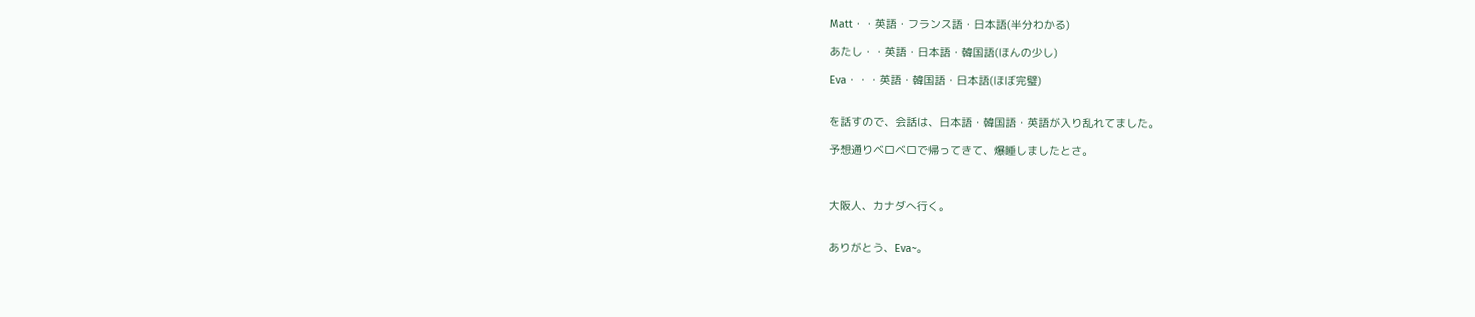Matt・・英語・フランス語・日本語(半分わかる)

あたし・・英語・日本語・韓国語(ほんの少し)

Eva・・・英語・韓国語・日本語(ほぼ完璧)


を話すので、会話は、日本語・韓国語・英語が入り乱れてました。

予想通りベロベロで帰ってきて、爆睡しましたとさ。



大阪人、カナダへ行く。


ありがとう、Eva~。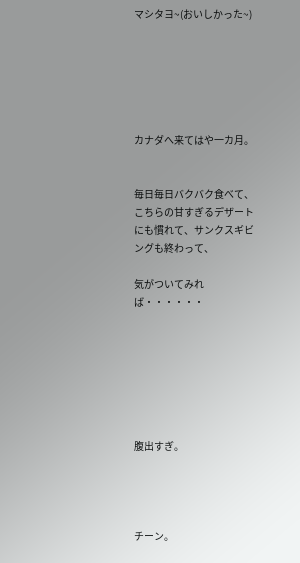マシタヨ~(おいしかった~)






カナダへ来てはや一カ月。


毎日毎日バクバク食べて、こちらの甘すぎるデザートにも慣れて、サンクスギビングも終わって、

気がついてみれば・・・・・・







腹出すぎ。




チーン。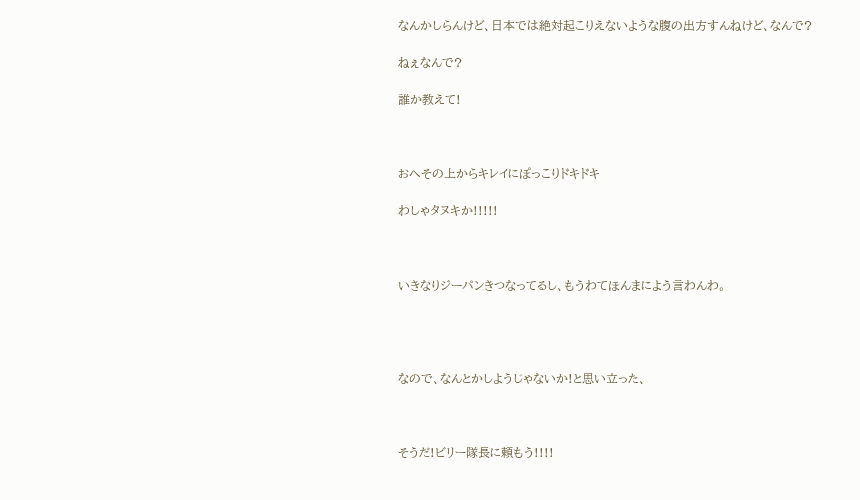なんかしらんけど、日本では絶対起こりえないような腹の出方すんねけど、なんで?

ねぇなんで?

誰か教えて!



おへその上からキレイにぽっこりドキドキ

わしゃタヌキか!!!!!



いきなりジーパンきつなってるし、もうわてほんまによう言わんわ。




なので、なんとかしようじゃないか!と思い立った、



そうだ!ビリー隊長に頼もう!!!!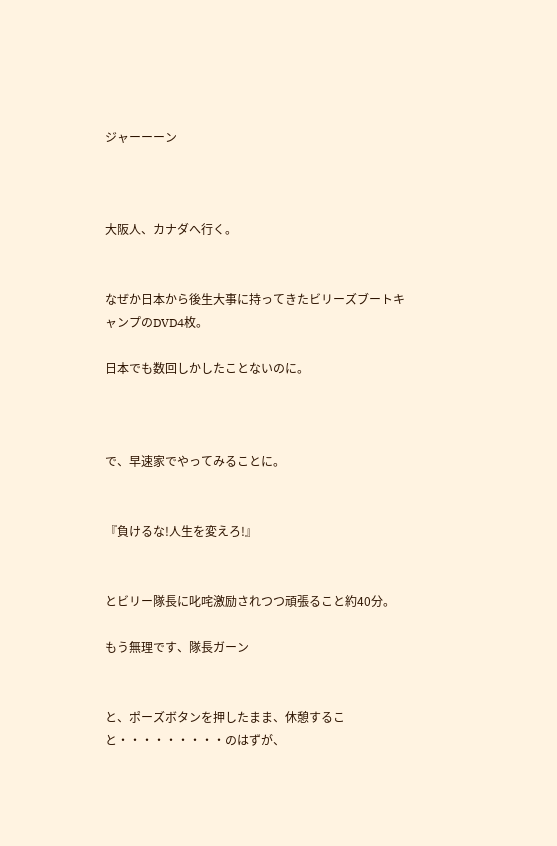ジャーーーン



大阪人、カナダへ行く。


なぜか日本から後生大事に持ってきたビリーズブートキャンプのDVD4枚。

日本でも数回しかしたことないのに。



で、早速家でやってみることに。


『負けるな!人生を変えろ!』


とビリー隊長に叱咤激励されつつ頑張ること約40分。

もう無理です、隊長ガーン


と、ポーズボタンを押したまま、休憩すること・・・・・・・・・のはずが、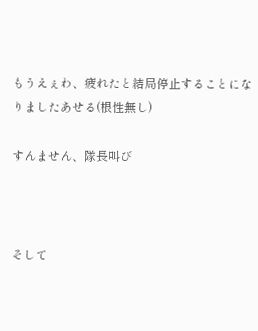もうえぇわ、疲れたと結局停止することになりましたあせる(根性無し)

すんません、隊長叫び



そして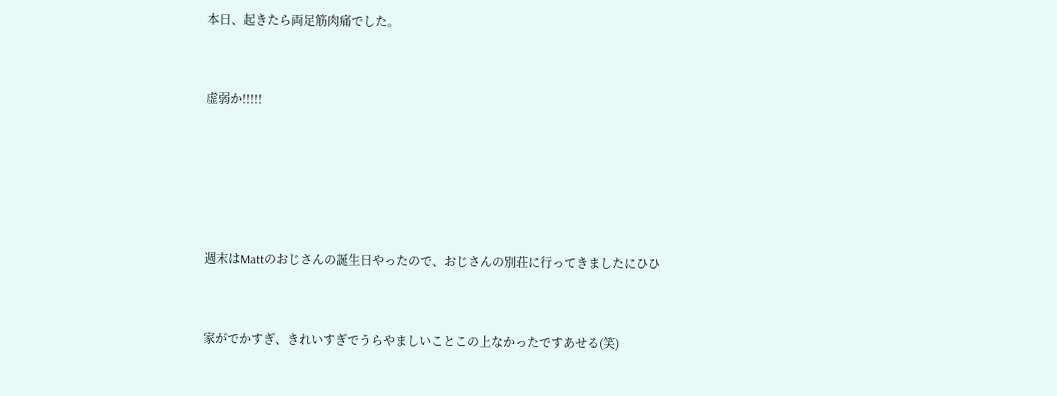本日、起きたら両足筋肉痛でした。


虚弱か!!!!!





週末はMattのおじさんの誕生日やったので、おじさんの別荘に行ってきましたにひひ


家がでかすぎ、きれいすぎでうらやましいことこの上なかったですあせる(笑)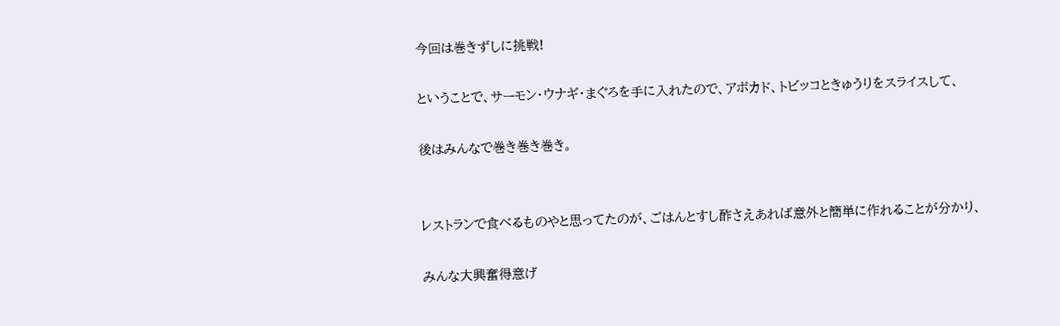今回は巻きずしに挑戦!

ということで、サーモン・ウナギ・まぐろを手に入れたので、アボカド、トビッコときゅうりをスライスして、

後はみんなで巻き巻き巻き。


レストランで食べるものやと思ってたのが、ごはんとすし酢さえあれば意外と簡単に作れることが分かり、

みんな大興奮得意げ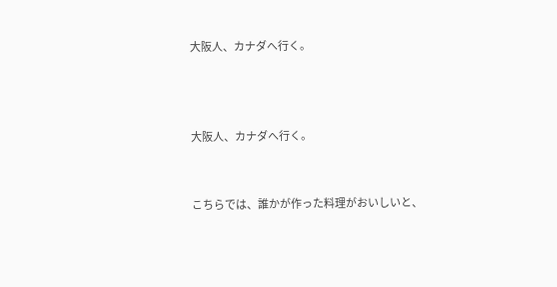大阪人、カナダへ行く。



大阪人、カナダへ行く。


こちらでは、誰かが作った料理がおいしいと、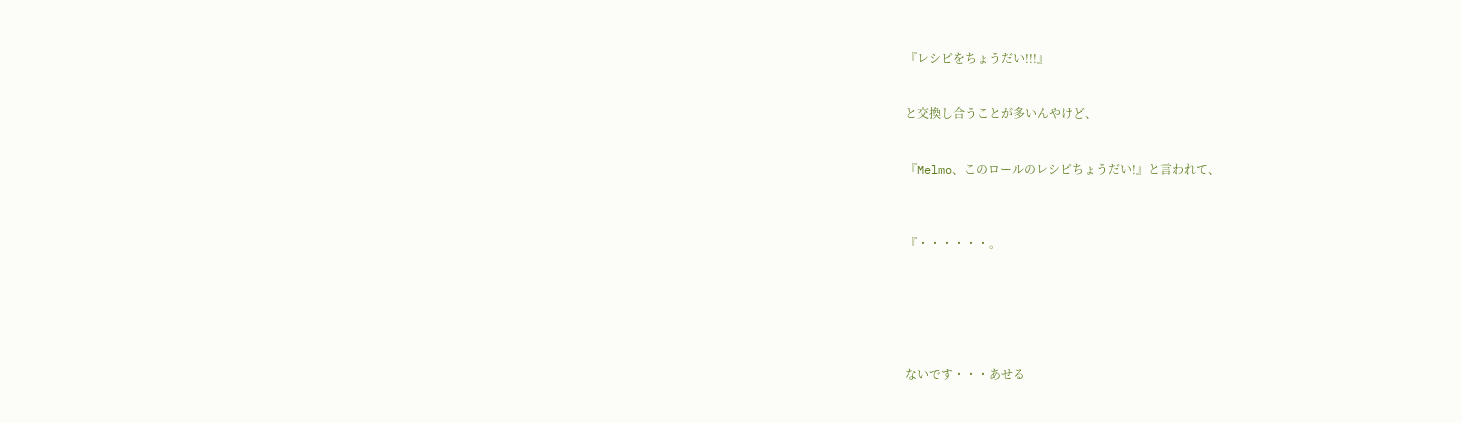『レシピをちょうだい!!!』


と交換し合うことが多いんやけど、


『Melmo、このロールのレシピちょうだい!』と言われて、



『・・・・・・。






ないです・・・あせる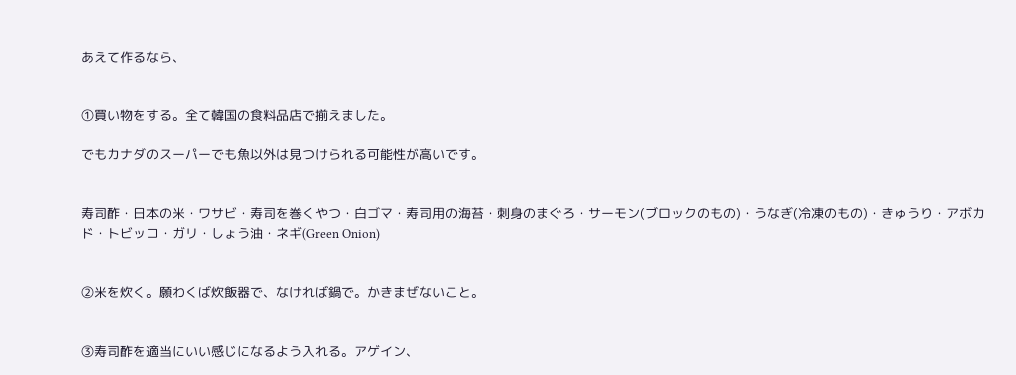あえて作るなら、


①買い物をする。全て韓国の食料品店で揃えました。

でもカナダのスーパーでも魚以外は見つけられる可能性が高いです。


寿司酢・日本の米・ワサビ・寿司を巻くやつ・白ゴマ・寿司用の海苔・刺身のまぐろ・サーモン(ブロックのもの)・うなぎ(冷凍のもの)・きゅうり・アボカド・トビッコ・ガリ・しょう油・ネギ(Green Onion)


②米を炊く。願わくば炊飯器で、なければ鍋で。かきまぜないこと。


③寿司酢を適当にいい感じになるよう入れる。アゲイン、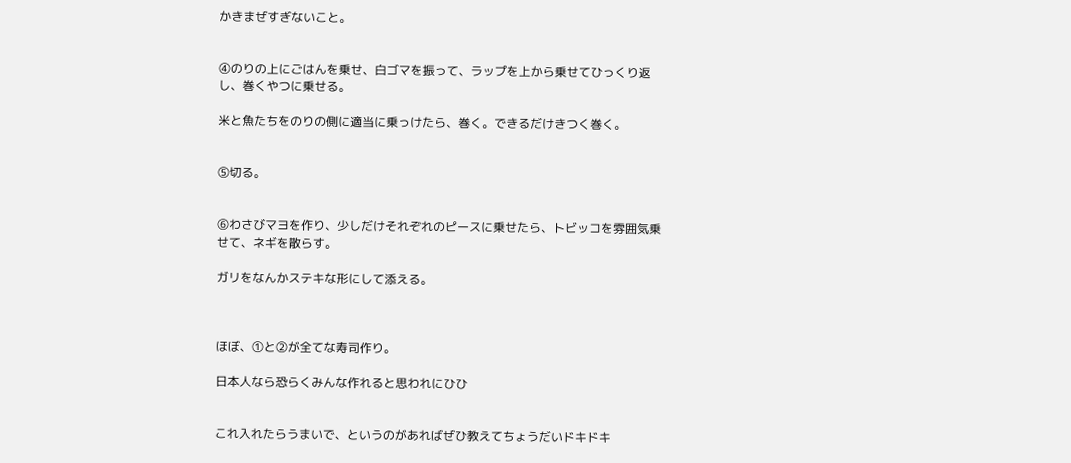かきまぜすぎないこと。


④のりの上にごはんを乗せ、白ゴマを振って、ラップを上から乗せてひっくり返し、巻くやつに乗せる。

米と魚たちをのりの側に適当に乗っけたら、巻く。できるだけきつく巻く。


⑤切る。


⑥わさびマヨを作り、少しだけそれぞれのピースに乗せたら、トビッコを雰囲気乗せて、ネギを散らす。

ガリをなんかステキな形にして添える。



ほぼ、①と②が全てな寿司作り。

日本人なら恐らくみんな作れると思われにひひ


これ入れたらうまいで、というのがあればぜひ教えてちょうだいドキドキ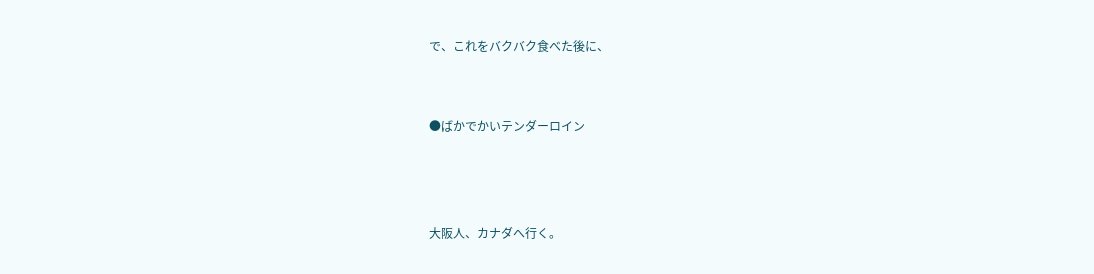で、これをバクバク食べた後に、


●ばかでかいテンダーロイン



大阪人、カナダへ行く。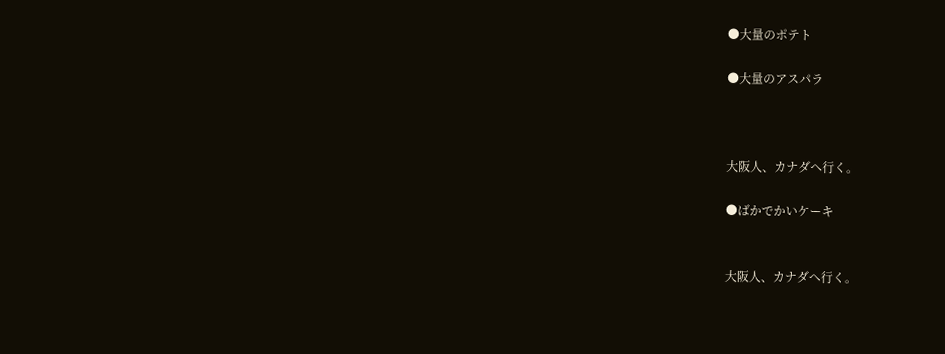●大量のポテト

●大量のアスパラ



大阪人、カナダへ行く。

●ばかでかいケーキ


大阪人、カナダへ行く。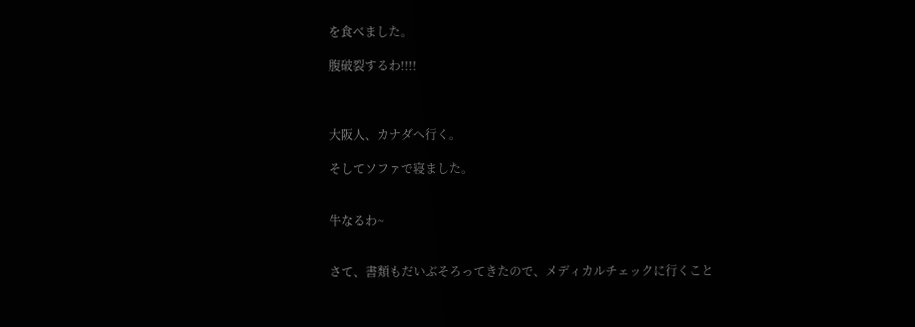を食べました。

腹破裂するわ!!!!



大阪人、カナダへ行く。

そしてソファで寝ました。


牛なるわ~


さて、書類もだいぶそろってきたので、メディカルチェックに行くこと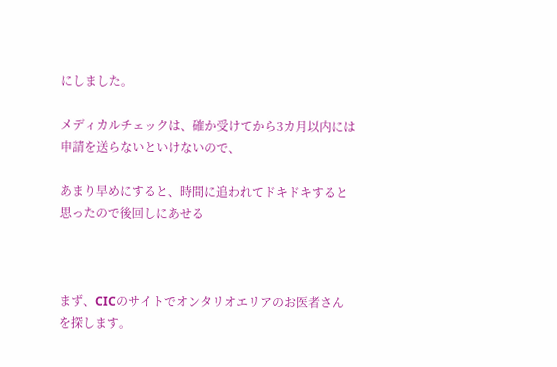にしました。

メディカルチェックは、確か受けてから3カ月以内には申請を送らないといけないので、

あまり早めにすると、時間に追われてドキドキすると思ったので後回しにあせる



まず、CICのサイトでオンタリオエリアのお医者さんを探します。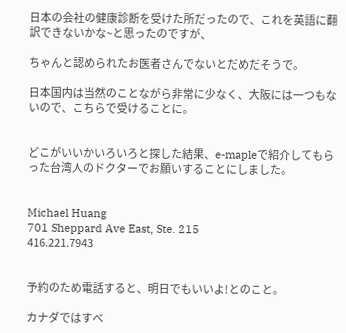日本の会社の健康診断を受けた所だったので、これを英語に翻訳できないかな~と思ったのですが、

ちゃんと認められたお医者さんでないとだめだそうで。

日本国内は当然のことながら非常に少なく、大阪には一つもないので、こちらで受けることに。


どこがいいかいろいろと探した結果、e-mapleで紹介してもらった台湾人のドクターでお願いすることにしました。


Michael Huang
701 Sheppard Ave East, Ste. 215
416.221.7943


予約のため電話すると、明日でもいいよ!とのこと。

カナダではすべ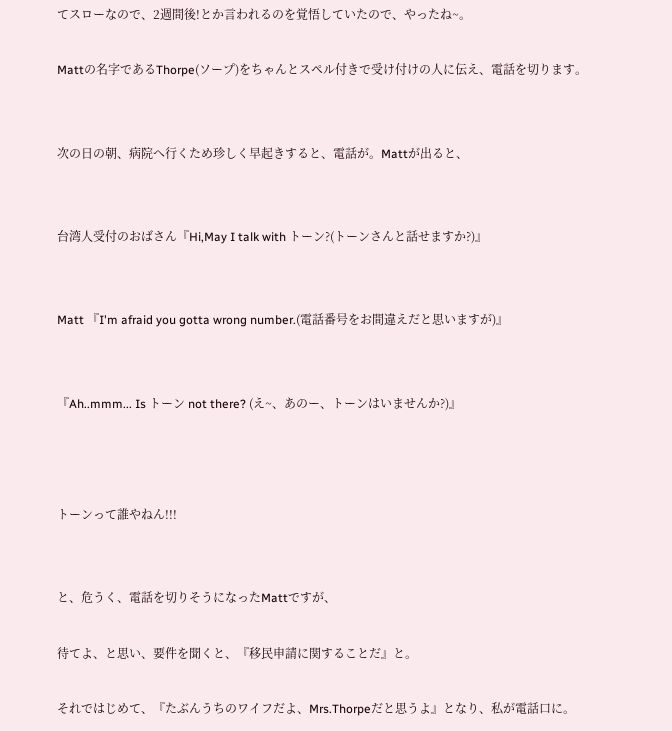てスローなので、2週間後!とか言われるのを覚悟していたので、やったね~。

Mattの名字であるThorpe(ソープ)をちゃんとスペル付きで受け付けの人に伝え、電話を切ります。


次の日の朝、病院へ行くため珍しく早起きすると、電話が。Mattが出ると、


台湾人受付のおばさん『Hi,May I talk with トーン?(トーンさんと話せますか?)』


Matt 『I'm afraid you gotta wrong number.(電話番号をお間違えだと思いますが)』


『Ah..mmm... Is トーン not there? (え~、あのー、トーンはいませんか?)』



トーンって誰やねん!!!


と、危うく、電話を切りそうになったMattですが、

待てよ、と思い、要件を聞くと、『移民申請に関することだ』と。

それではじめて、『たぶんうちのワイフだよ、Mrs.Thorpeだと思うよ』となり、私が電話口に。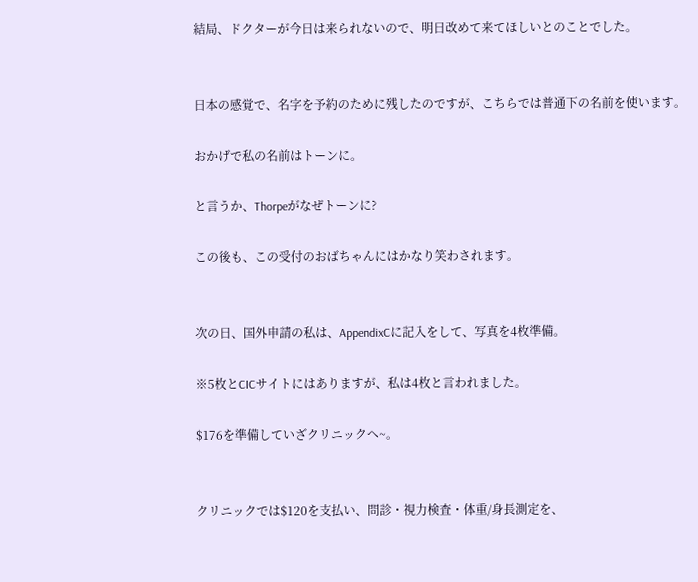結局、ドクターが今日は来られないので、明日改めて来てほしいとのことでした。


日本の感覚で、名字を予約のために残したのですが、こちらでは普通下の名前を使います。

おかげで私の名前はトーンに。

と言うか、Thorpeがなぜトーンに?

この後も、この受付のおばちゃんにはかなり笑わされます。


次の日、国外申請の私は、AppendixCに記入をして、写真を4枚準備。

※5枚とCICサイトにはありますが、私は4枚と言われました。

$176を準備していざクリニックへ~。


クリニックでは$120を支払い、問診・視力検査・体重/身長測定を、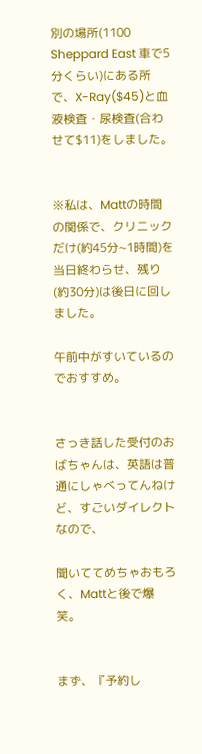別の場所(1100 Sheppard East 車で5分くらい)にある所で、X-Ray($45)と血液検査・尿検査(合わせて$11)をしました。


※私は、Mattの時間の関係で、クリニックだけ(約45分~1時間)を当日終わらせ、残り(約30分)は後日に回しました。

午前中がすいているのでおすすめ。


さっき話した受付のおばちゃんは、英語は普通にしゃべってんねけど、すごいダイレクトなので、

聞いててめちゃおもろく、Mattと後で爆笑。


まず、『予約し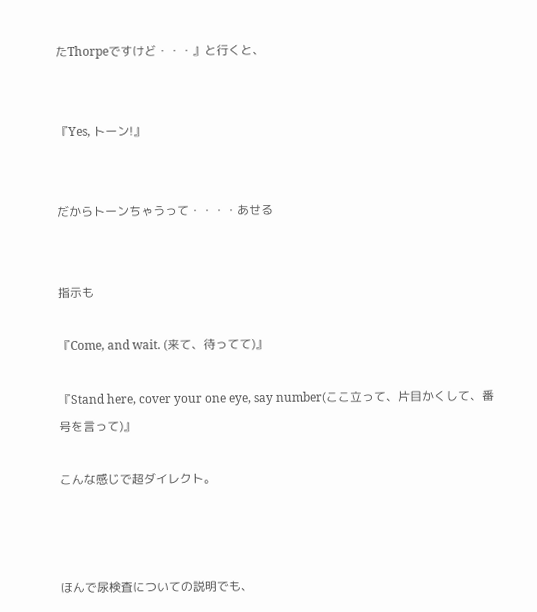たThorpeですけど・・・』と行くと、


『Yes, トーン!』


だからトーンちゃうって・・・・あせる


指示も

『Come, and wait. (来て、待ってて)』

『Stand here, cover your one eye, say number(ここ立って、片目かくして、番号を言って)』

こんな感じで超ダイレクト。



ほんで尿検査についての説明でも、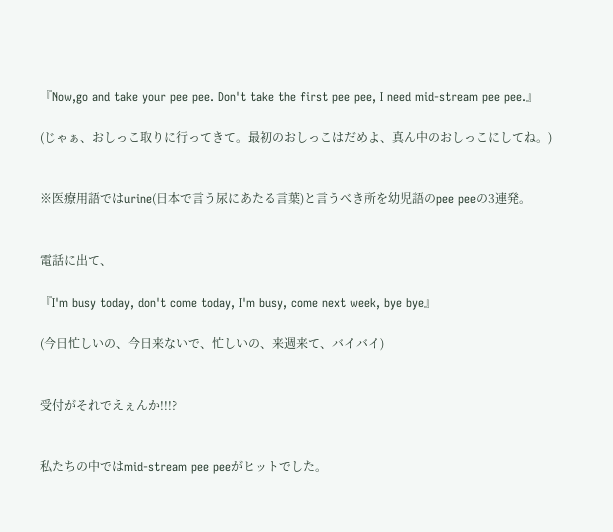『Now,go and take your pee pee. Don't take the first pee pee, I need mid-stream pee pee.』

(じゃぁ、おしっこ取りに行ってきて。最初のおしっこはだめよ、真ん中のおしっこにしてね。)


※医療用語ではurine(日本で言う尿にあたる言葉)と言うべき所を幼児語のpee peeの3連発。


電話に出て、

『I'm busy today, don't come today, I'm busy, come next week, bye bye』

(今日忙しいの、今日来ないで、忙しいの、来週来て、バイバイ)


受付がそれでえぇんか!!!?


私たちの中ではmid-stream pee peeがヒットでした。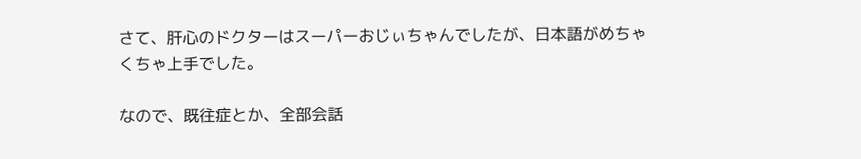さて、肝心のドクターはスーパーおじぃちゃんでしたが、日本語がめちゃくちゃ上手でした。

なので、既往症とか、全部会話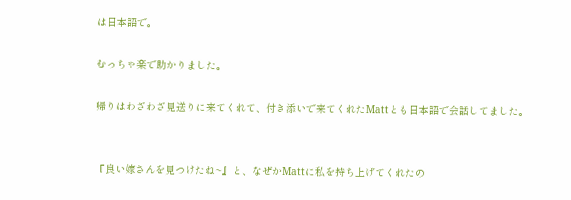は日本語で。

むっちゃ楽で助かりました。

帰りはわざわざ見送りに来てくれて、付き添いで来てくれたMattとも日本語で会話してました。


『良い嫁さんを見つけたね~』と、なぜかMattに私を持ち上げてくれたの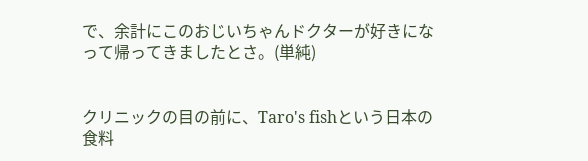で、余計にこのおじいちゃんドクターが好きになって帰ってきましたとさ。(単純)


クリニックの目の前に、Taro's fishという日本の食料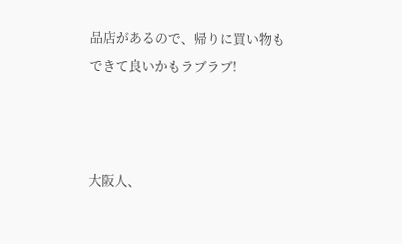品店があるので、帰りに買い物もできて良いかもラブラブ!



大阪人、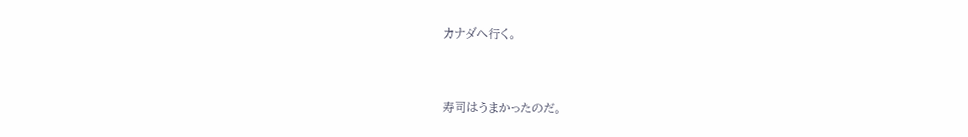カナダへ行く。


寿司はうまかったのだ。